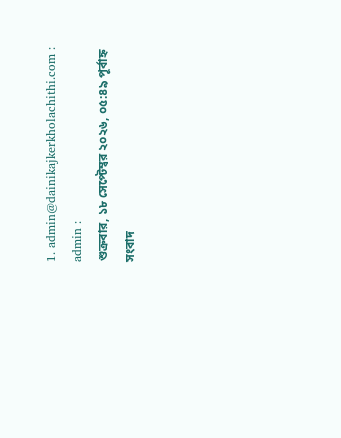1. admin@dainikajkerkholachithi.com : admin :
শুক্রবার, ১৮ সেপ্টেম্বর ২০২৬, ০৫:৪৯ পূর্বাহ্ন
সংবাদ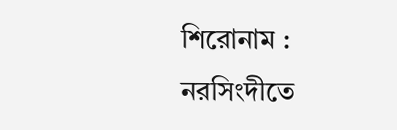শিরোনাম :
নরসিংদীতে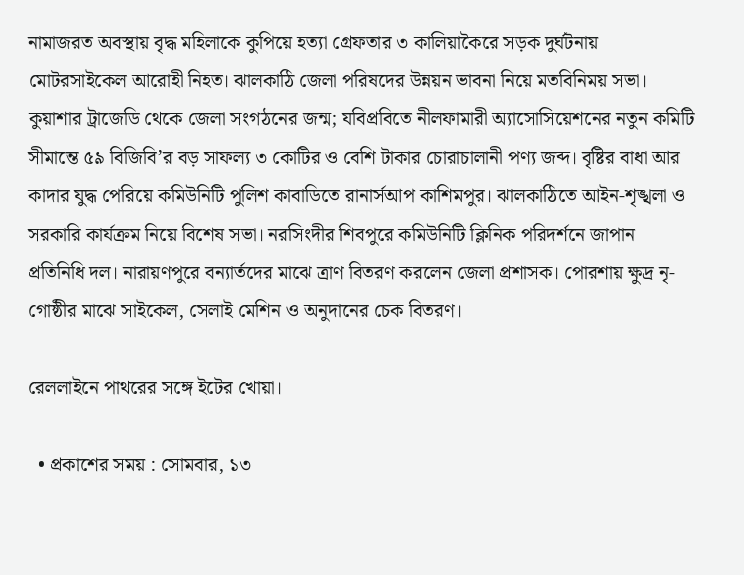নামাজরত অবস্থায় বৃদ্ধ মহিলাকে কুপিয়ে হত্যা গ্রেফতার ৩ কালিয়াকৈরে সড়ক দুর্ঘটনায় মোটরসাইকেল আরোহী নিহত। ঝালকাঠি জেলা পরিষদের উন্নয়ন ভাবনা নিয়ে মতবিনিময় সভা। কুয়াশার ট্রাজেডি থেকে জেলা সংগঠনের জন্ম; যবিপ্রবিতে নীলফামারী অ্যাসোসিয়েশনের নতুন কমিটি সীমান্তে ৫৯ বিজিবি’র বড় সাফল্য ৩ কোটির ও বেশি টাকার চোরাচালানী পণ্য জব্দ। বৃষ্টির বাধা আর কাদার যুদ্ধ পেরিয়ে কমিউনিটি পুলিশ কাবাডিতে রানার্সআপ কাশিমপুর। ঝালকাঠিতে আইন-শৃঙ্খলা ও সরকারি কার্যক্রম নিয়ে বিশেষ সভা। নরসিংদীর শিবপুরে কমিউনিটি ক্লিনিক পরিদর্শনে জাপান প্রতিনিধি দল। নারায়ণপুরে বন্যার্তদের মাঝে ত্রাণ বিতরণ করলেন জেলা প্রশাসক। পোরশায় ক্ষুদ্র নৃ-গোষ্ঠীর মাঝে সাইকেল, সেলাই মেশিন ও অনুদানের চেক বিতরণ।

রেললাইনে পাথরের সঙ্গে ইটের খোয়া।

  • প্রকাশের সময় : সোমবার, ১৩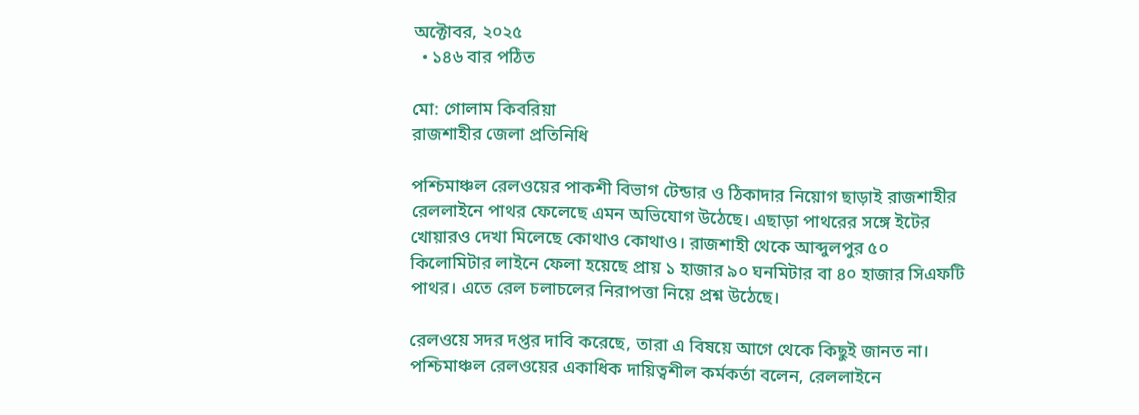অক্টোবর, ২০২৫
  • ১৪৬ বার পঠিত

মো: গোলাম কিবরিয়া
রাজশাহীর জেলা প্রতিনিধি

পশ্চিমাঞ্চল রেলওয়ের পাকশী বিভাগ টেন্ডার ও ঠিকাদার নিয়োগ ছাড়াই রাজশাহীর রেললাইনে পাথর ফেলেছে এমন অভিযোগ উঠেছে। এছাড়া পাথরের সঙ্গে ইটের খোয়ারও দেখা মিলেছে কোথাও কোথাও। রাজশাহী থেকে আব্দুলপুর ৫০ কিলোমিটার লাইনে ফেলা হয়েছে প্রায় ১ হাজার ৯০ ঘনমিটার বা ৪০ হাজার সিএফটি পাথর। এতে রেল চলাচলের নিরাপত্তা নিয়ে প্রশ্ন উঠেছে।

রেলওয়ে সদর দপ্তর দাবি করেছে, তারা এ বিষয়ে আগে থেকে কিছুই জানত না। পশ্চিমাঞ্চল রেলওয়ের একাধিক দায়িত্বশীল কর্মকর্তা বলেন, রেললাইনে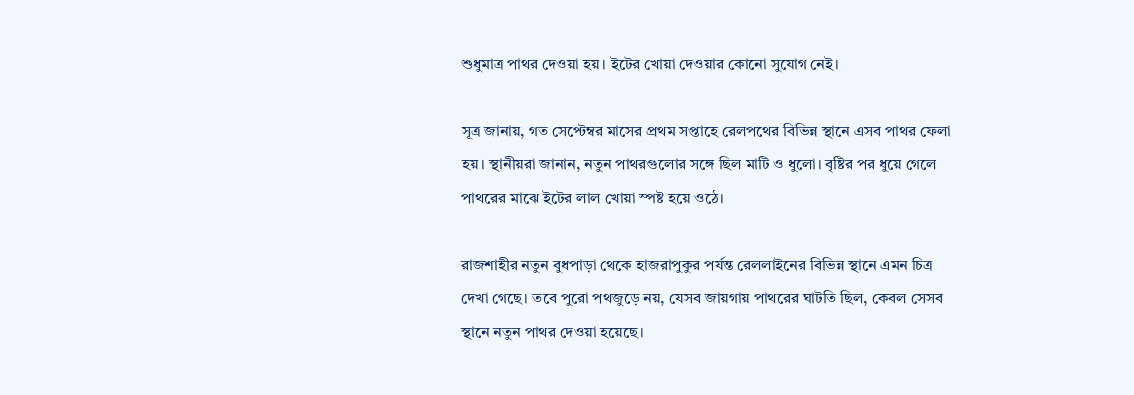শুধুমাত্র পাথর দেওয়া হয়। ইটের খোয়া দেওয়ার কোনো সুযোগ নেই।

সূত্র জানায়, গত সেপ্টেম্বর মাসের প্রথম সপ্তাহে রেলপথের বিভিন্ন স্থানে এসব পাথর ফেলা হয়। স্থানীয়রা জানান, নতুন পাথরগুলোর সঙ্গে ছিল মাটি ও ধুলো। বৃষ্টির পর ধুয়ে গেলে পাথরের মাঝে ইটের লাল খোয়া স্পষ্ট হয়ে ওঠে।

রাজশাহীর নতুন বুধপাড়া থেকে হাজরাপুকুর পর্যন্ত রেললাইনের বিভিন্ন স্থানে এমন চিত্র দেখা গেছে। তবে পুরো পথজুড়ে নয়, যেসব জায়গায় পাথরের ঘাটতি ছিল, কেবল সেসব স্থানে নতুন পাথর দেওয়া হয়েছে।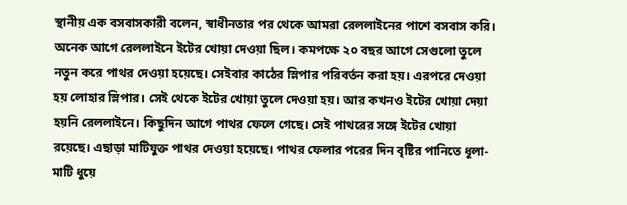স্থানীয় এক বসবাসকারী বলেন, স্বাধীনতার পর থেকে আমরা রেললাইনের পাশে বসবাস করি। অনেক আগে রেললাইনে ইটের খোয়া দেওয়া ছিল। কমপক্ষে ২০ বছর আগে সেগুলো তুলে নতুন করে পাথর দেওয়া হয়েছে। সেইবার কাঠের স্লিপার পরিবর্তন করা হয়। এরপরে দেওয়া হয় লোহার স্লিপার। সেই থেকে ইটের খোয়া তুলে দেওয়া হয়। আর কখনও ইটের খোয়া দেয়া হয়নি রেললাইনে। কিছুদিন আগে পাথর ফেলে গেছে। সেই পাথরের সঙ্গে ইটের খোয়া রয়েছে। এছাড়া মাটিযুক্ত পাথর দেওয়া হয়েছে। পাথর ফেলার পরের দিন বৃষ্টির পানিতে ধূলা-মাটি ধুয়ে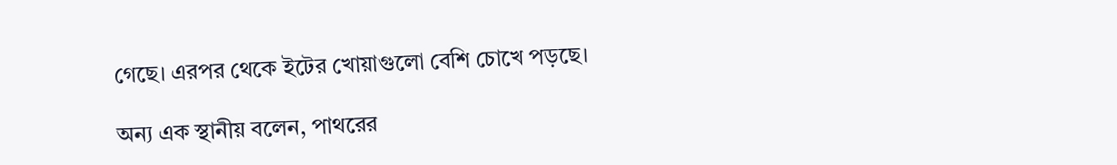গেছে। এরপর থেকে ইটের খোয়াগুলো বেশি চোখে পড়ছে।

অন্য এক স্থানীয় বলেন, পাথরের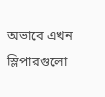অভাবে এখন স্লিপারগুলো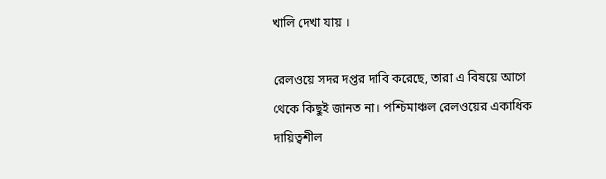খালি দেখা যায় ।

রেলওয়ে সদর দপ্তর দাবি করেছে, তারা এ বিষয়ে আগে থেকে কিছুই জানত না। পশ্চিমাঞ্চল রেলওয়ের একাধিক দায়িত্বশীল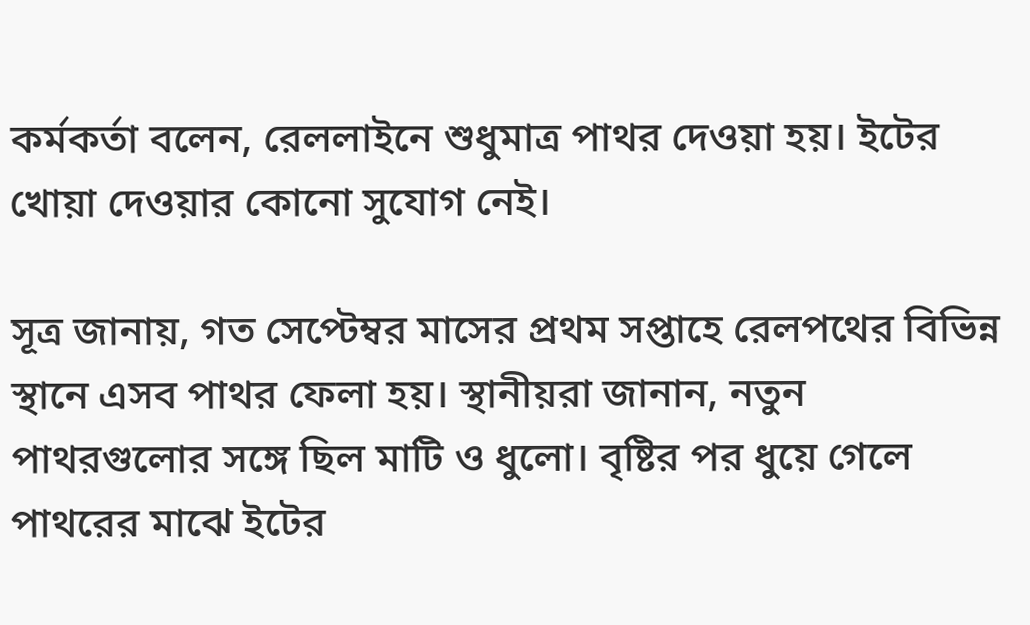কর্মকর্তা বলেন, রেললাইনে শুধুমাত্র পাথর দেওয়া হয়। ইটের খোয়া দেওয়ার কোনো সুযোগ নেই।

সূত্র জানায়, গত সেপ্টেম্বর মাসের প্রথম সপ্তাহে রেলপথের বিভিন্ন স্থানে এসব পাথর ফেলা হয়। স্থানীয়রা জানান, নতুন পাথরগুলোর সঙ্গে ছিল মাটি ও ধুলো। বৃষ্টির পর ধুয়ে গেলে পাথরের মাঝে ইটের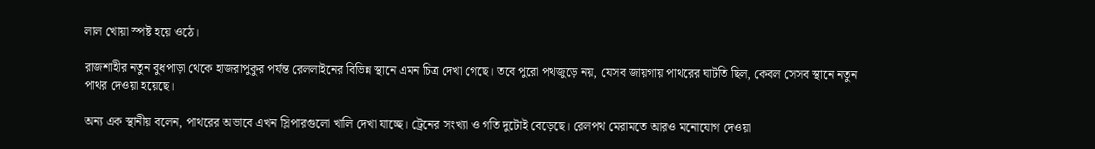লাল খোয়া স্পষ্ট হয়ে ওঠে।

রাজশাহীর নতুন বুধপাড়া থেকে হাজরাপুকুর পর্যন্ত রেললাইনের বিভিন্ন স্থানে এমন চিত্র দেখা গেছে। তবে পুরো পথজুড়ে নয়, যেসব জায়গায় পাথরের ঘাটতি ছিল, কেবল সেসব স্থানে নতুন পাথর দেওয়া হয়েছে।

অন্য এক স্থানীয় বলেন, পাথরের অভাবে এখন স্লিপারগুলো খালি দেখা যাচ্ছে। ট্রেনের সংখ্যা ও গতি দুটোই বেড়েছে। রেলপথ মেরামতে আরও মনোযোগ দেওয়া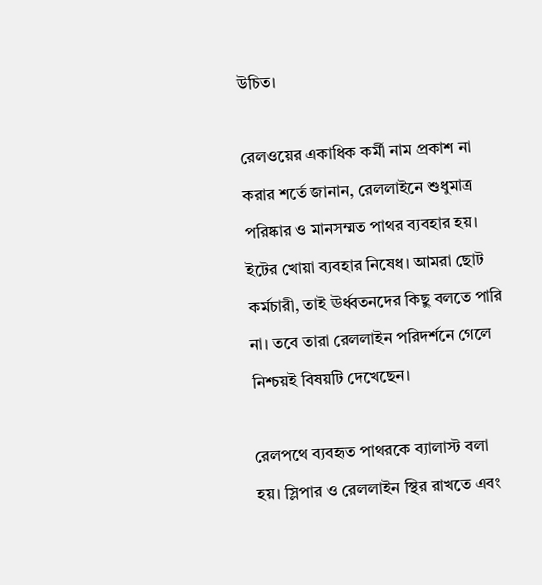উচিত।

রেলওয়ের একাধিক কর্মী নাম প্রকাশ না করার শর্তে জানান, রেললাইনে শুধুমাত্র পরিষ্কার ও মানসম্মত পাথর ব্যবহার হয়। ইটের খোয়া ব্যবহার নিষেধ। আমরা ছোট কর্মচারী, তাই ঊর্ধ্বতনদের কিছু বলতে পারি না। তবে তারা রেললাইন পরিদর্শনে গেলে নিশ্চয়ই বিষয়টি দেখেছেন।

রেলপথে ব্যবহৃত পাথরকে ব্যালাস্ট বলা হয়। স্লিপার ও রেললাইন স্থির রাখতে এবং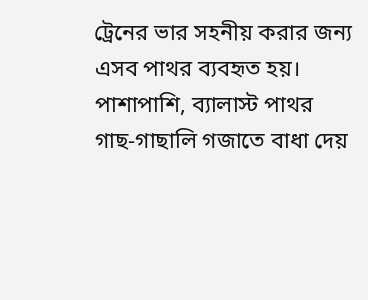ট্রেনের ভার সহনীয় করার জন্য এসব পাথর ব্যবহৃত হয়। পাশাপাশি, ব্যালাস্ট পাথর গাছ-গাছালি গজাতে বাধা দেয়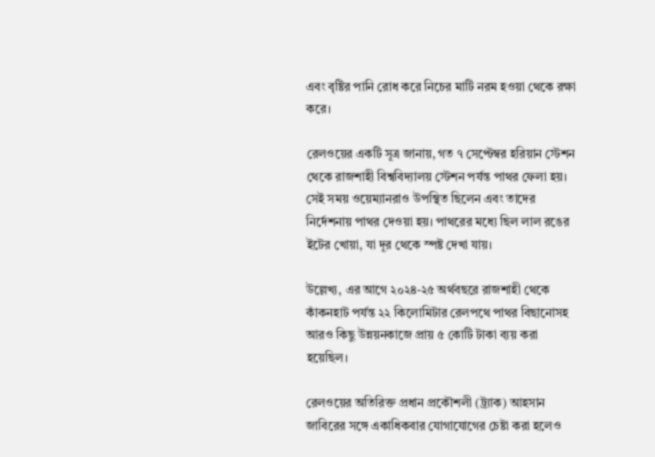এবং বৃষ্টির পানি রোধ করে নিচের মাটি নরম হওয়া থেকে রক্ষা করে।

রেলওয়ের একটি সূত্র জানায়, গত ৭ সেপ্টেম্বর হরিয়ান স্টেশন থেকে রাজশাহী বিশ্ববিদ্যালয় স্টেশন পর্যন্ত পাথর ফেলা হয়। সেই সময় ওয়েম্যানরাও উপস্থিত ছিলেন এবং তাদের নির্দেশনায় পাথর দেওয়া হয়। পাথরের মধ্যে ছিল লাল রঙের ইটের খোয়া, যা দূর থেকে স্পষ্ট দেখা যায়।

উল্লেখ্য, এর আগে ২০২৪-২৫ অর্থবছরে রাজশাহী থেকে কাঁকনহাট পর্যন্ত ২২ কিলোমিটার রেলপথে পাথর বিছানোসহ আরও কিছু উন্নয়নকাজে প্রায় ৫ কোটি টাকা ব্যয় করা হয়েছিল।

রেলওয়ের অতিরিক্ত প্রধান প্রকৌশলী (ট্র্যাক) আহসান জাবিরের সঙ্গে একাধিকবার যোগাযোগের চেষ্টা করা হলেও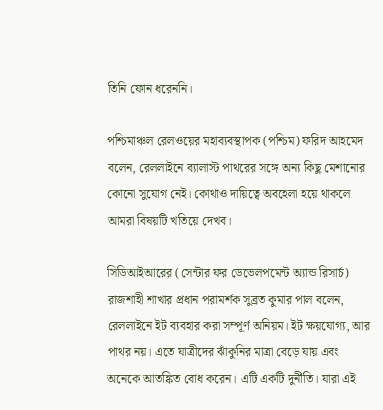তিনি ফোন ধরেননি।

পশ্চিমাঞ্চল রেলওয়ের মহাব্যবস্থাপক (পশ্চিম) ফরিদ আহমেদ বলেন, রেললাইনে ব্যালাস্ট পাথরের সঙ্গে অন্য কিছু মেশানোর কোনো সুযোগ নেই। কোথাও দায়িত্বে অবহেলা হয়ে থাকলে আমরা বিষয়টি খতিয়ে দেখব।

সিডিআইআরের (সেন্টার ফর ডেভেলপমেন্ট অ্যান্ড রিসার্চ) রাজশাহী শাখার প্রধান পরামর্শক সুব্রত কুমার পাল বলেন, রেললাইনে ইট ব্যবহার করা সম্পূর্ণ অনিয়ম। ইট ক্ষয়যোগ্য, আর পাথর নয়। এতে যাত্রীদের ঝাঁকুনির মাত্রা বেড়ে যায় এবং অনেকে আতঙ্কিত বোধ করেন। এটি একটি দুর্নীতি। যারা এই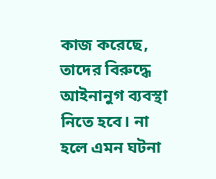কাজ করেছে, তাদের বিরুদ্ধে আইনানুগ ব্যবস্থা নিতে হবে। না হলে এমন ঘটনা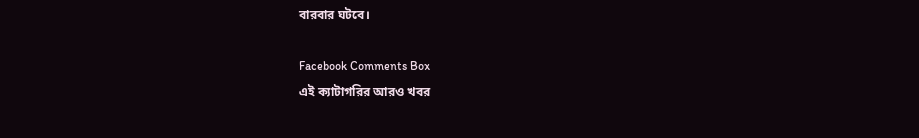বারবার ঘটবে।

Facebook Comments Box
এই ক্যাটাগরির আরও খবর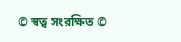© স্বত্ব সংরক্ষিত ©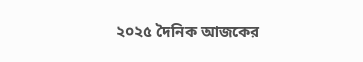২০২৫ দৈনিক আজকের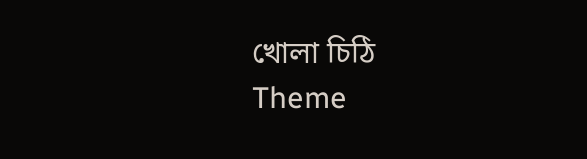খোলা চিঠি
Theme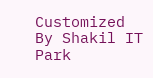Customized By Shakil IT Park